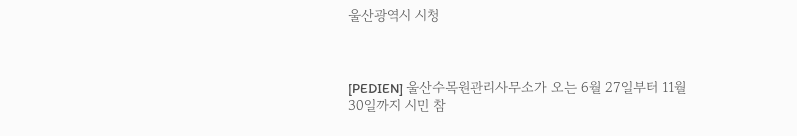울산광역시 시청



[PEDIEN] 울산수목원관리사무소가 오는 6월 27일부터 11월 30일까지 시민 참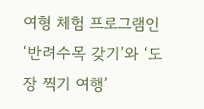여형 체험 프로그램인 ‘반려수목 갖기’와 ‘도장 찍기 여행’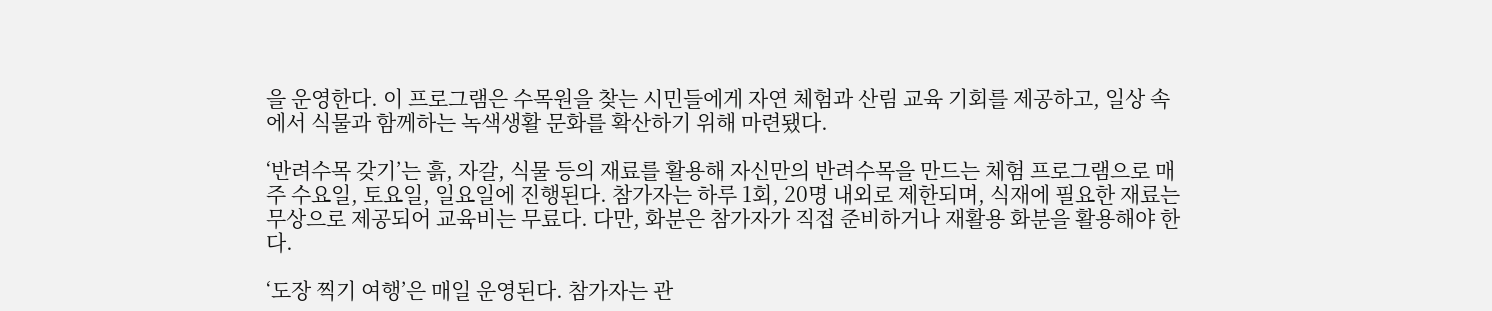을 운영한다. 이 프로그램은 수목원을 찾는 시민들에게 자연 체험과 산림 교육 기회를 제공하고, 일상 속에서 식물과 함께하는 녹색생활 문화를 확산하기 위해 마련됐다.

‘반려수목 갖기’는 흙, 자갈, 식물 등의 재료를 활용해 자신만의 반려수목을 만드는 체험 프로그램으로 매주 수요일, 토요일, 일요일에 진행된다. 참가자는 하루 1회, 20명 내외로 제한되며, 식재에 필요한 재료는 무상으로 제공되어 교육비는 무료다. 다만, 화분은 참가자가 직접 준비하거나 재활용 화분을 활용해야 한다.

‘도장 찍기 여행’은 매일 운영된다. 참가자는 관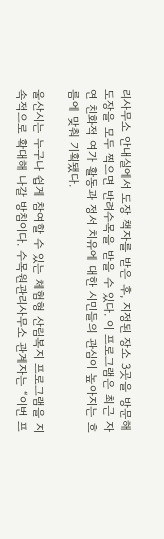리사무소 안내실에서 도장 책자를 받은 후, 지정된 장소 3곳을 방문해 도장을 모두 찍으면 반려수목을 받을 수 있다. 이 프로그램은 최근 자연 친화적 여가 활동과 정서 치유에 대한 시민들의 관심이 높아지는 흐름에 맞춰 기획됐다.

울산시는 누구나 쉽게 참여할 수 있는 체험형 산림복지 프로그램을 지속적으로 확대해 나갈 방침이다. 수목원관리사무소 관계자는 “이번 프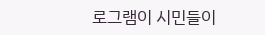로그램이 시민들이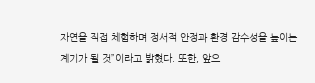자연을 직접 체험하며 정서적 안정과 환경 감수성을 높이는 계기가 될 것”이라고 밝혔다. 또한, 앞으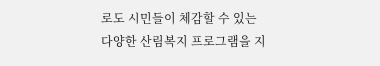로도 시민들이 체감할 수 있는 다양한 산림복지 프로그램을 지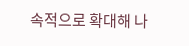속적으로 확대해 나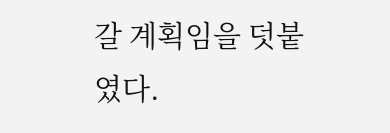갈 계획임을 덧붙였다.